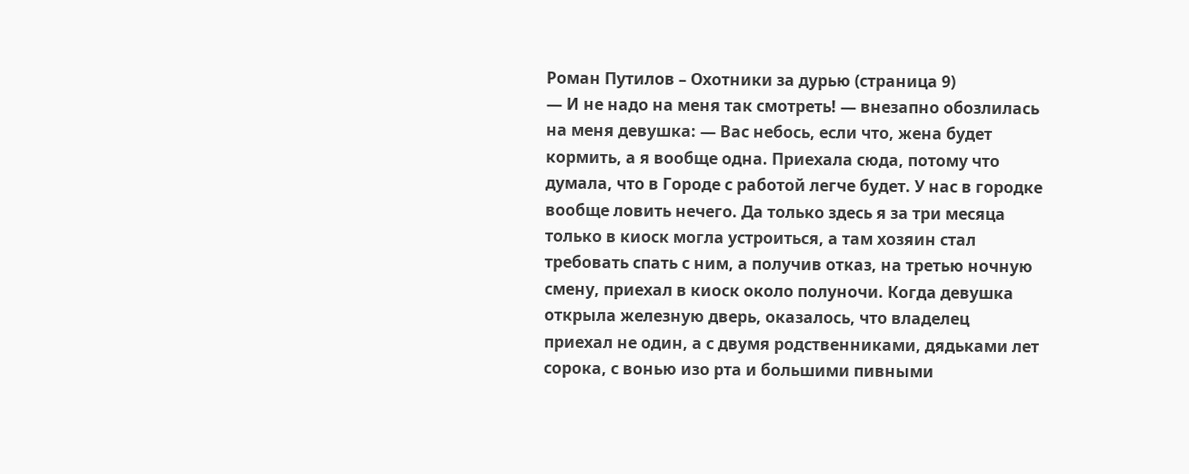Роман Путилов – Охотники за дурью (страница 9)
— И не надо на меня так смотреть! — внезапно обозлилась на меня девушка: — Вас небось, если что, жена будет кормить, а я вообще одна. Приехала сюда, потому что думала, что в Городе с работой легче будет. У нас в городке вообще ловить нечего. Да только здесь я за три месяца только в киоск могла устроиться, а там хозяин стал требовать спать с ним, а получив отказ, на третью ночную смену, приехал в киоск около полуночи. Когда девушка открыла железную дверь, оказалось, что владелец приехал не один, а с двумя родственниками, дядьками лет сорока, с вонью изо рта и большими пивными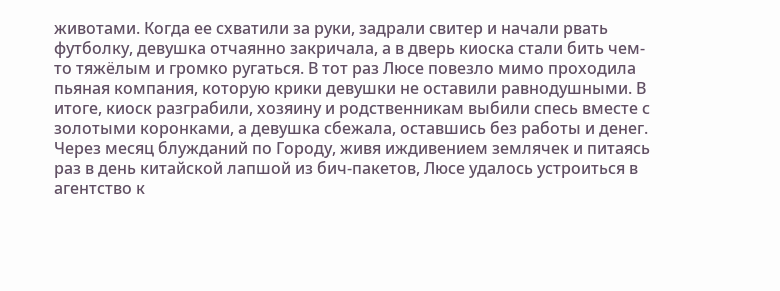животами. Когда ее схватили за руки, задрали свитер и начали рвать футболку, девушка отчаянно закричала, а в дверь киоска стали бить чем-то тяжёлым и громко ругаться. В тот раз Люсе повезло мимо проходила пьяная компания, которую крики девушки не оставили равнодушными. В итоге, киоск разграбили, хозяину и родственникам выбили спесь вместе с золотыми коронками, а девушка сбежала, оставшись без работы и денег. Через месяц блужданий по Городу, живя иждивением землячек и питаясь раз в день китайской лапшой из бич-пакетов, Люсе удалось устроиться в агентство к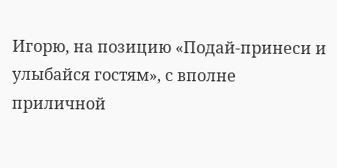Игорю, на позицию «Подай-принеси и улыбайся гостям», с вполне приличной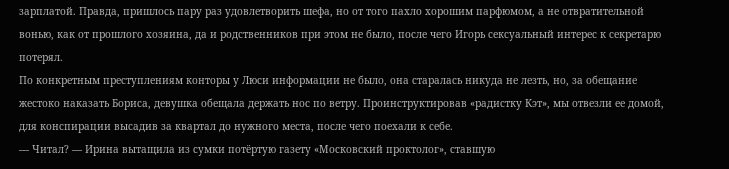зарплатой. Правда, пришлось пару раз удовлетворить шефа, но от того пахло хорошим парфюмом, а не отвратительной вонью, как от прошлого хозяина, да и родственников при этом не было, после чего Игорь сексуальный интерес к секретарю потерял.
По конкретным преступлениям конторы у Люси информации не было, она старалась никуда не лезть, но, за обещание жестоко наказать Бориса, девушка обещала держать нос по ветру. Проинструктировав «радистку Кэт», мы отвезли ее домой, для конспирации высадив за квартал до нужного места, после чего поехали к себе.
— Читал? — Ирина вытащила из сумки потёртую газету «Московский проктолог», ставшую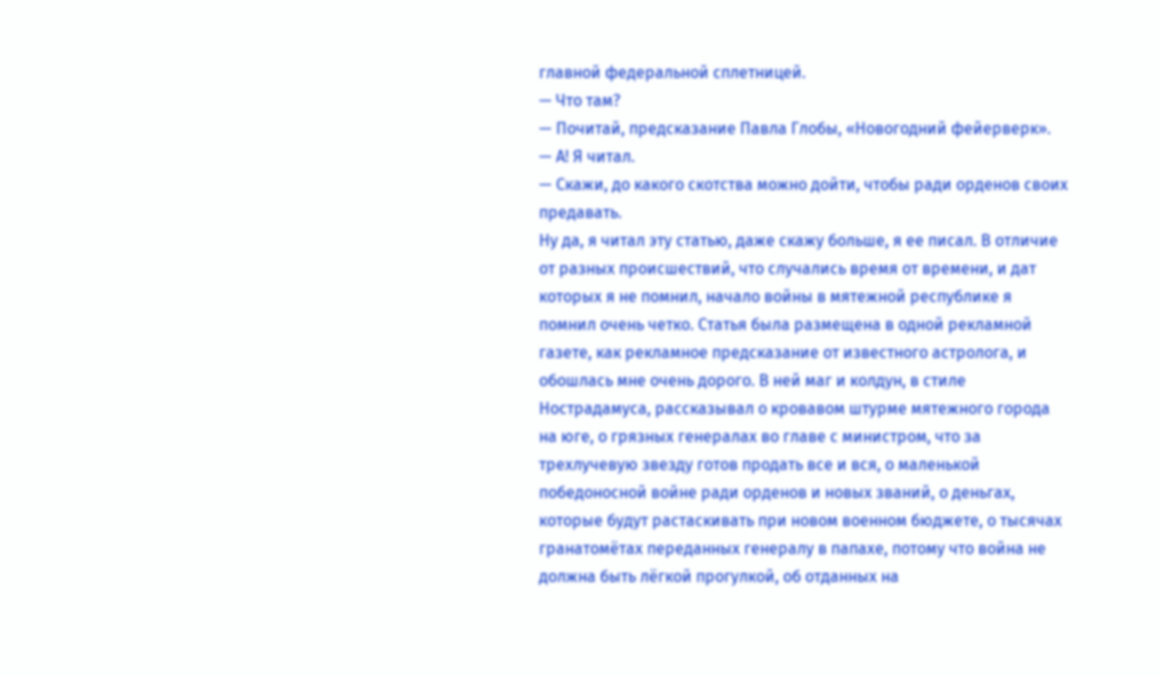главной федеральной сплетницей.
— Что там?
— Почитай, предсказание Павла Глобы, «Новогодний фейерверк».
— А! Я читал.
— Скажи, до какого скотства можно дойти, чтобы ради орденов своих предавать.
Ну да, я читал эту статью, даже скажу больше, я ее писал. В отличие от разных происшествий, что случались время от времени, и дат которых я не помнил, начало войны в мятежной республике я помнил очень четко. Статья была размещена в одной рекламной газете, как рекламное предсказание от известного астролога, и обошлась мне очень дорого. В ней маг и колдун, в стиле Нострадамуса, рассказывал о кровавом штурме мятежного города на юге, о грязных генералах во главе с министром, что за трехлучевую звезду готов продать все и вся, о маленькой победоносной войне ради орденов и новых званий, о деньгах, которые будут растаскивать при новом военном бюджете, о тысячах гранатомётах переданных генералу в папахе, потому что война не должна быть лёгкой прогулкой, об отданных на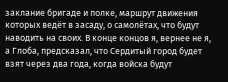заклание бригаде и полке, маршрут движения которых ведёт в засаду, о самолётах, что будут наводить на своих. В конце концов я, вернее не я, а Глоба, предсказал, что Сердитый город будет взят через два года, когда войска будут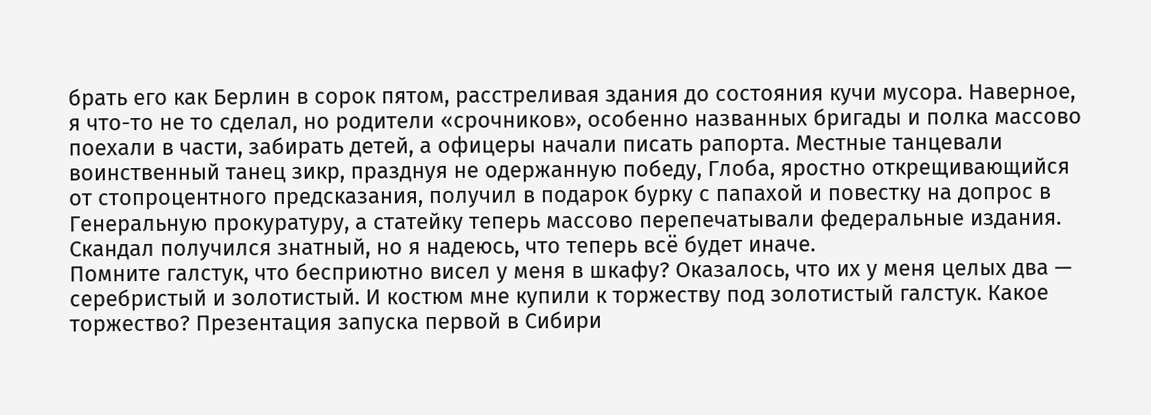брать его как Берлин в сорок пятом, расстреливая здания до состояния кучи мусора. Наверное, я что-то не то сделал, но родители «срочников», особенно названных бригады и полка массово поехали в части, забирать детей, а офицеры начали писать рапорта. Местные танцевали воинственный танец зикр, празднуя не одержанную победу, Глоба, яростно открещивающийся от стопроцентного предсказания, получил в подарок бурку с папахой и повестку на допрос в Генеральную прокуратуру, а статейку теперь массово перепечатывали федеральные издания. Скандал получился знатный, но я надеюсь, что теперь всё будет иначе.
Помните галстук, что бесприютно висел у меня в шкафу? Оказалось, что их у меня целых два — серебристый и золотистый. И костюм мне купили к торжеству под золотистый галстук. Какое торжество? Презентация запуска первой в Сибири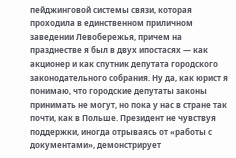пейджинговой системы связи, которая проходила в единственном приличном заведении Левобережья, причем на празднестве я был в двух ипостасях — как акционер и как спутник депутата городского законодательного собрания. Ну да, как юрист я понимаю, что городские депутаты законы принимать не могут, но пока у нас в стране так почти, как в Польше. Президент не чувствуя поддержки, иногда отрываясь от «работы с документами», демонстрирует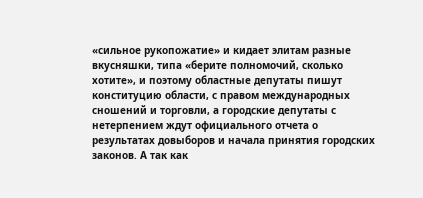«сильное рукопожатие» и кидает элитам разные вкусняшки, типа «берите полномочий, сколько хотите», и поэтому областные депутаты пишут конституцию области, с правом международных сношений и торговли, а городские депутаты с нетерпением ждут официального отчета о результатах довыборов и начала принятия городских законов. А так как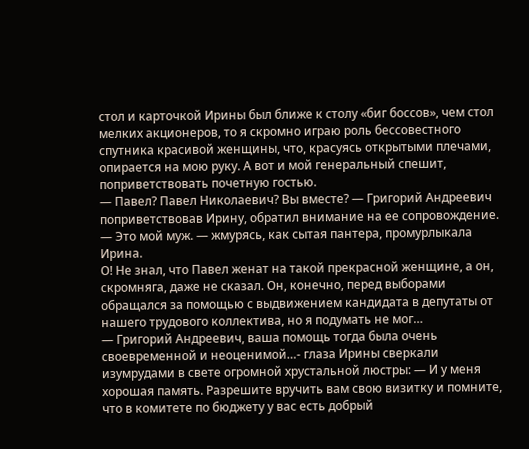стол и карточкой Ирины был ближе к столу «биг боссов», чем стол мелких акционеров, то я скромно играю роль бессовестного спутника красивой женщины, что, красуясь открытыми плечами, опирается на мою руку. А вот и мой генеральный спешит, поприветствовать почетную гостью.
— Павел? Павел Николаевич? Вы вместе? — Григорий Андреевич поприветствовав Ирину, обратил внимание на ее сопровождение.
— Это мой муж. — жмурясь, как сытая пантера, промурлыкала Ирина.
О! Не знал, что Павел женат на такой прекрасной женщине, а он, скромняга, даже не сказал. Он, конечно, перед выборами обращался за помощью с выдвижением кандидата в депутаты от нашего трудового коллектива, но я подумать не мог…
— Григорий Андреевич, ваша помощь тогда была очень своевременной и неоценимой…- глаза Ирины сверкали изумрудами в свете огромной хрустальной люстры: — И у меня хорошая память. Разрешите вручить вам свою визитку и помните, что в комитете по бюджету у вас есть добрый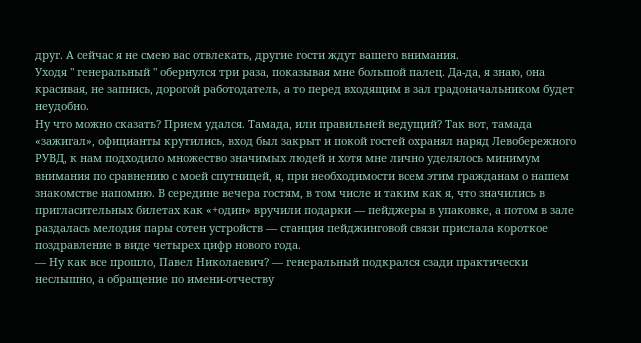друг. А сейчас я не смею вас отвлекать, другие гости ждут вашего внимания.
Уходя " генеральный " обернулся три раза, показывая мне большой палец. Да-да, я знаю, она красивая, не запнись, дорогой работодатель, а то перед входящим в зал градоначальником будет неудобно.
Ну что можно сказать? Прием удался. Тамада, или правильней ведущий? Так вот, тамада «зажигал», официанты крутились, вход был закрыт и покой гостей охранял наряд Левобережного РУВД, к нам подходило множество значимых людей и хотя мне лично уделялось минимум внимания по сравнению с моей спутницей, я, при необходимости всем этим гражданам о нашем знакомстве напомню. В середине вечера гостям, в том числе и таким как я, что значились в пригласительных билетах как «+один» вручили подарки — пейджеры в упаковке, а потом в зале раздалась мелодия пары сотен устройств — станция пейджинговой связи прислала короткое поздравление в виде четырех цифр нового года.
— Ну как все прошло, Павел Николаевич? — генеральный подкрался сзади практически неслышно, а обращение по имени-отчеству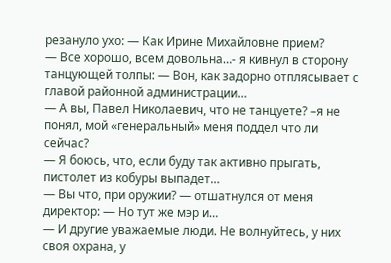резануло ухо: — Как Ирине Михайловне прием?
— Все хорошо, всем довольна…- я кивнул в сторону танцующей толпы: — Вон, как задорно отплясывает с главой районной администрации…
— А вы, Павел Николаевич, что не танцуете? –я не понял, мой «генеральный» меня поддел что ли сейчас?
— Я боюсь, что, если буду так активно прыгать, пистолет из кобуры выпадет…
— Вы что, при оружии? — отшатнулся от меня директор: — Но тут же мэр и…
— И другие уважаемые люди. Не волнуйтесь, у них своя охрана, у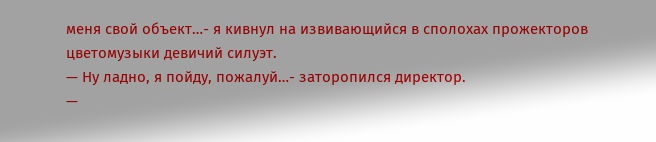меня свой объект…- я кивнул на извивающийся в сполохах прожекторов цветомузыки девичий силуэт.
— Ну ладно, я пойду, пожалуй…- заторопился директор.
—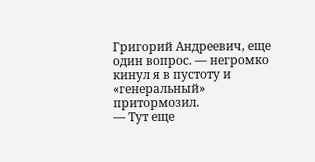Григорий Андреевич, еще один вопрос. — негромко кинул я в пустоту и «генеральный» притормозил.
— Тут еще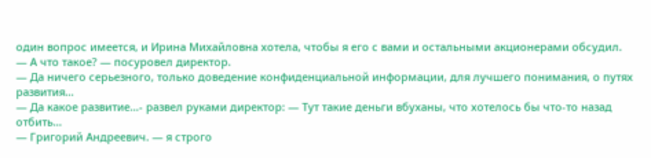один вопрос имеется, и Ирина Михайловна хотела, чтобы я его с вами и остальными акционерами обсудил.
— А что такое? — посуровел директор.
— Да ничего серьезного, только доведение конфиденциальной информации, для лучшего понимания, о путях развития…
— Да какое развитие…- развел руками директор: — Тут такие деньги вбуханы, что хотелось бы что-то назад отбить…
— Григорий Андреевич. — я строго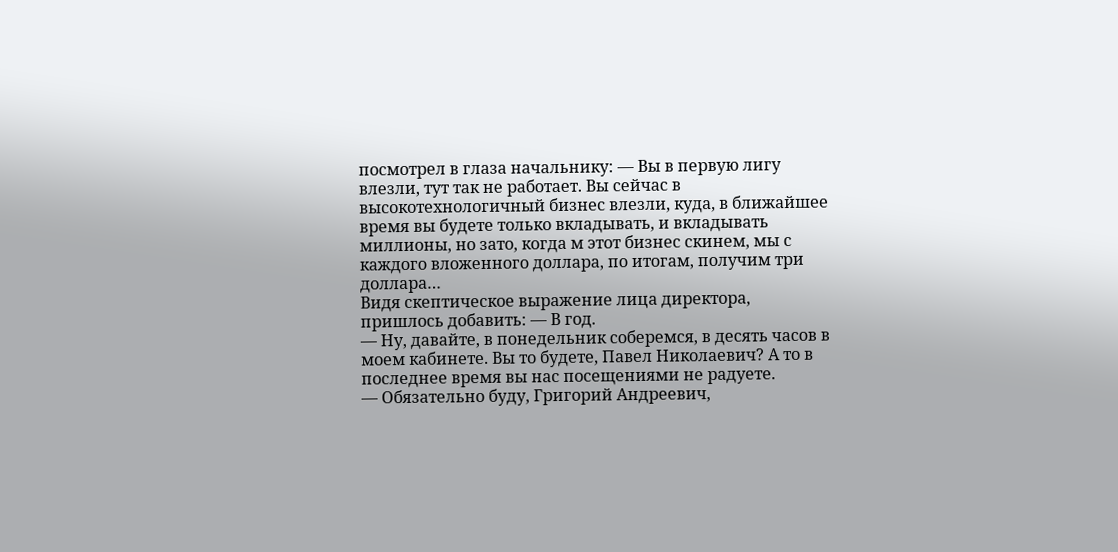посмотрел в глаза начальнику: — Вы в первую лигу влезли, тут так не работает. Вы сейчас в высокотехнологичный бизнес влезли, куда, в ближайшее время вы будете только вкладывать, и вкладывать миллионы, но зато, когда м этот бизнес скинем, мы с каждого вложенного доллара, по итогам, получим три доллара…
Видя скептическое выражение лица директора, пришлось добавить: — В год.
— Ну, давайте, в понедельник соберемся, в десять часов в моем кабинете. Вы то будете, Павел Николаевич? А то в последнее время вы нас посещениями не радуете.
— Обязательно буду, Григорий Андреевич,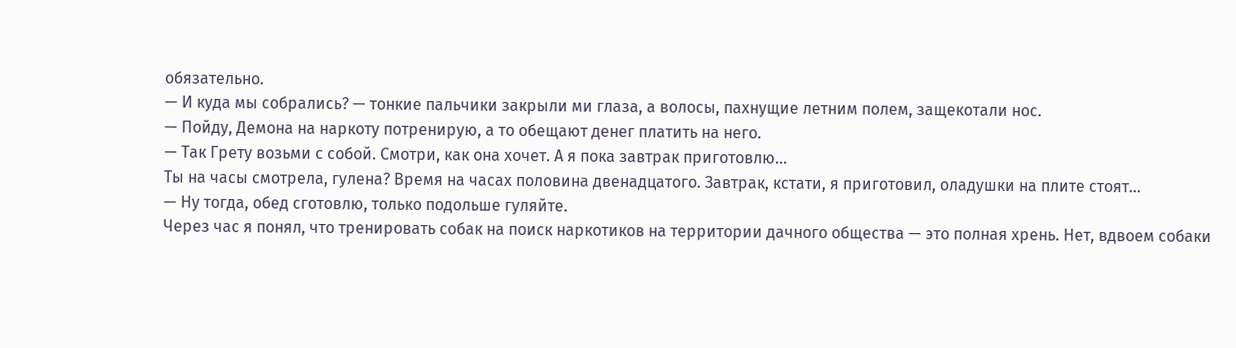обязательно.
— И куда мы собрались? — тонкие пальчики закрыли ми глаза, а волосы, пахнущие летним полем, защекотали нос.
— Пойду, Демона на наркоту потренирую, а то обещают денег платить на него.
— Так Грету возьми с собой. Смотри, как она хочет. А я пока завтрак приготовлю…
Ты на часы смотрела, гулена? Время на часах половина двенадцатого. Завтрак, кстати, я приготовил, оладушки на плите стоят…
— Ну тогда, обед сготовлю, только подольше гуляйте.
Через час я понял, что тренировать собак на поиск наркотиков на территории дачного общества — это полная хрень. Нет, вдвоем собаки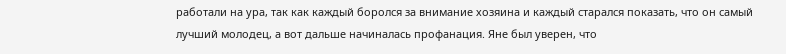работали на ура, так как каждый боролся за внимание хозяина и каждый старался показать, что он самый лучший молодец, а вот дальше начиналась профанация. Яне был уверен, что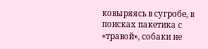ковыряясь в сугробе, в поисках пакетика с «травой», собаки не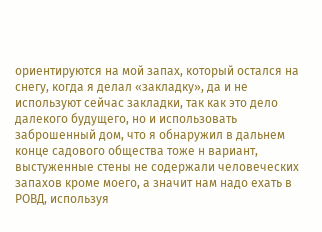ориентируются на мой запах, который остался на снегу, когда я делал «закладку», да и не используют сейчас закладки, так как это дело далекого будущего, но и использовать заброшенный дом, что я обнаружил в дальнем конце садового общества тоже н вариант, выстуженные стены не содержали человеческих запахов кроме моего, а значит нам надо ехать в РОВД, используя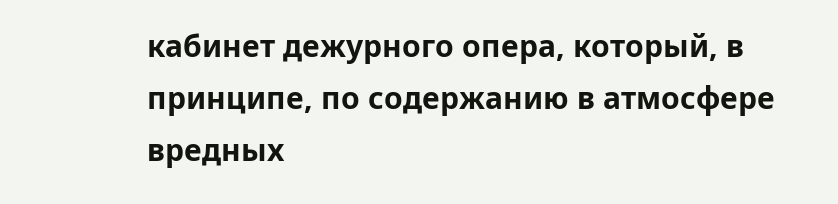кабинет дежурного опера, который, в принципе, по содержанию в атмосфере вредных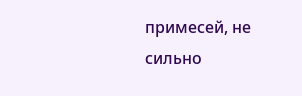примесей, не сильно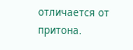отличается от притона.